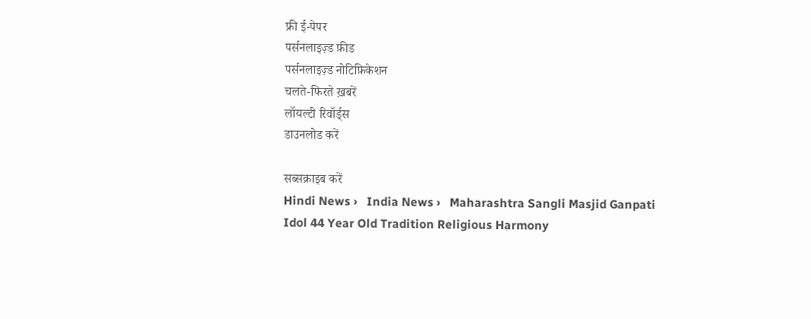फ्री ई-पेपर
पर्सनलाइज़्ड फ़ीड
पर्सनलाइज़्ड नोटिफ़िकेशन
चलते-फिरते ख़बरें
लॉयल्टी रिवॉर्ड्स
डाउनलोड करें

सब्सक्राइब करें
Hindi News ›   India News ›   Maharashtra Sangli Masjid Ganpati Idol 44 Year Old Tradition Religious Harmony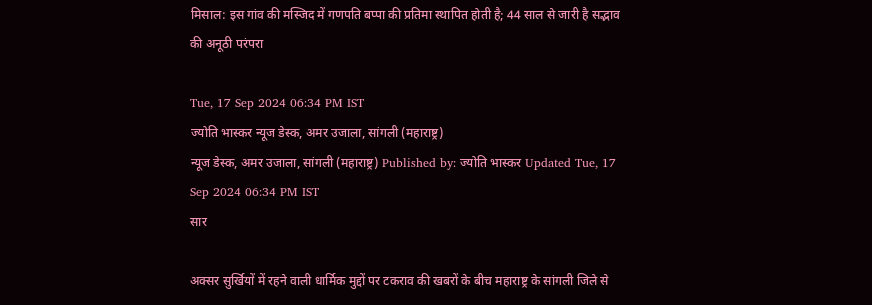मिसाल: इस गांव की मस्जिद में गणपति बप्पा की प्रतिमा स्थापित होती है; 44 साल से जारी है सद्भाव की अनूठी परंपरा

Tue, 17 Sep 2024 06:34 PM IST
ज्योति भास्कर न्यूज डेस्क, अमर उजाला, सांगली (महाराष्ट्र)
न्यूज डेस्क, अमर उजाला, सांगली (महाराष्ट्र) Published by: ज्योति भास्कर Updated Tue, 17 Sep 2024 06:34 PM IST
सार

अक्सर सुर्खियों में रहने वाली धार्मिक मुद्दों पर टकराव की खबरों के बीच महाराष्ट्र के सांगली जिले से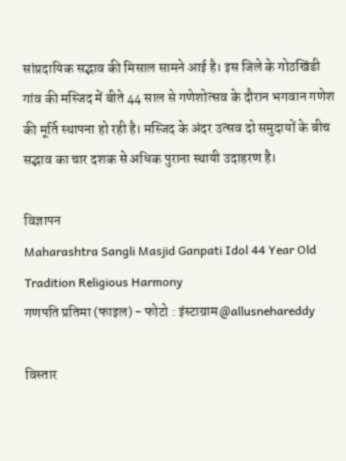सांप्रदायिक सद्भाव की मिसाल सामने आई है। इस जिले के गोठखिंडी गांव की मस्जिद में बीते 44 साल से गणेशोत्सव के दौरान भगवान गणेश की मूर्ति स्थापना हो रही है। मस्जिद के अंदर उत्सव दो समुदायों के बीच सद्भाव का चार दशक से अधिक पुराना स्थायी उदाहरण है।

विज्ञापन
Maharashtra Sangli Masjid Ganpati Idol 44 Year Old Tradition Religious Harmony
गणपति प्रतिमा (फाइल) - फोटो : इंस्टाग्राम@allusnehareddy

विस्तार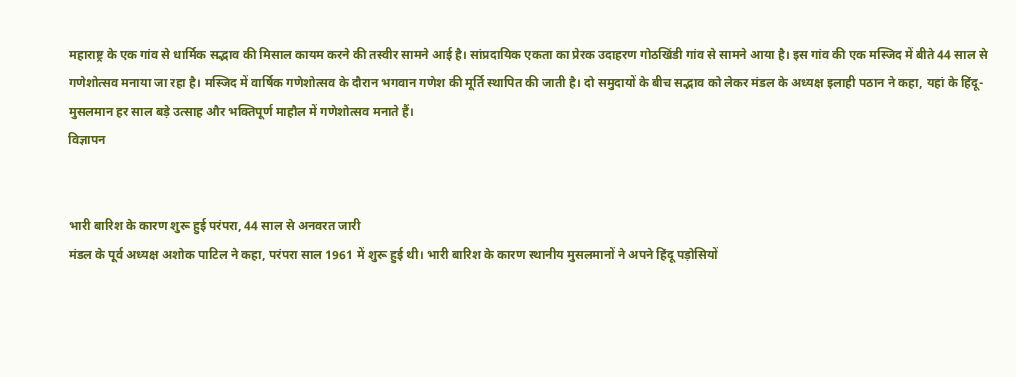महाराष्ट्र के एक गांव से धार्मिक सद्भाव की मिसाल कायम करने की तस्वीर सामने आई है। सांप्रदायिक एकता का प्रेरक उदाहरण गोठखिंडी गांव से सामने आया है। इस गांव की एक मस्जिद में बीते 44 साल से गणेशोत्सव मनाया जा रहा है। मस्जिद में वार्षिक गणेशोत्सव के दौरान भगवान गणेश की मूर्ति स्थापित की जाती है। दो समुदायों के बीच सद्भाव को लेकर मंडल के अध्यक्ष इलाही पठान ने कहा, यहां के हिंदू-मुसलमान हर साल बड़े उत्साह और भक्तिपूर्ण माहौल में गणेशोत्सव मनाते हैं।
विज्ञापन


भारी बारिश के कारण शुरू हुई परंपरा, 44 साल से अनवरत जारी
मंडल के पूर्व अध्यक्ष अशोक पाटिल ने कहा, परंपरा साल 1961 में शुरू हुई थी। भारी बारिश के कारण स्थानीय मुसलमानों ने अपने हिंदू पड़ोसियों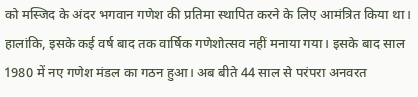को मस्जिद के अंदर भगवान गणेश की प्रतिमा स्थापित करने के लिए आमंत्रित किया था। हालांकि, इसके कई वर्ष बाद तक वार्षिक गणेशोत्सव नहीं मनाया गया। इसके बाद साल 1980 में नए गणेश मंडल का गठन हुआ। अब बीते 44 साल से परंपरा अनवरत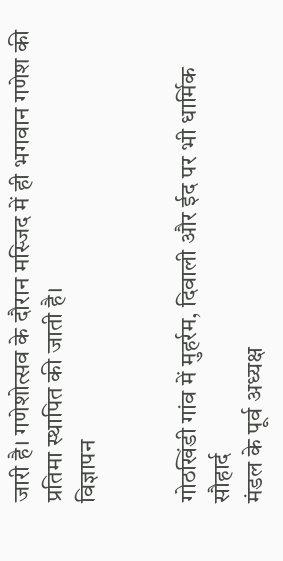जारी है। गणेशोत्सव के दौरान मस्जिद में ही भगवान गणेश की प्रतिमा स्थापित की जाती है।
विज्ञापन


गोठखिंडी गांव में मुहर्रम, दिवाली और ईद पर भी धार्मिक सौहार्द
मंडल के पूर्व अध्यक्ष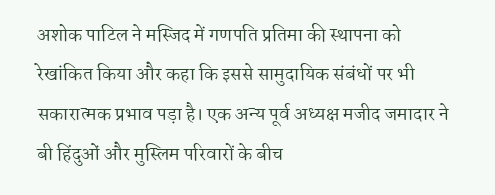अशोक पाटिल ने मस्जिद में गणपति प्रतिमा की स्थापना को रेखांकित किया और कहा कि इससे सामुदायिक संबंधों पर भी सकारात्मक प्रभाव पड़ा है। एक अन्य पूर्व अध्यक्ष मजीद जमादार ने बी हिंदुओं और मुस्लिम परिवारों के बीच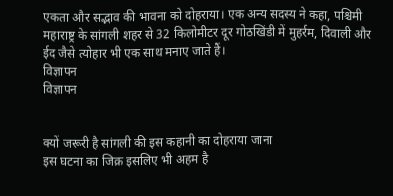एकता और सद्भाव की भावना को दोहराया। एक अन्य सदस्य ने कहा, पश्चिमी महाराष्ट्र के सांगली शहर से 32 किलोमीटर दूर गोठखिंडी में मुहर्रम, दिवाली और ईद जैसे त्योहार भी एक साथ मनाए जाते हैं।
विज्ञापन
विज्ञापन


क्यों जरूरी है सांगली की इस कहानी का दोहराया जाना
इस घटना का जिक्र इसलिए भी अहम है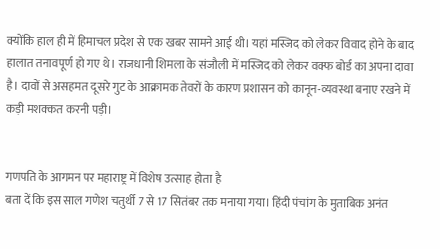क्योंकि हाल ही में हिमाचल प्रदेश से एक खबर सामने आई थी। यहां मस्जिद को लेकर विवाद होने के बाद हालात तनावपूर्ण हो गए थे। राजधानी शिमला के संजौली में मस्जिद को लेकर वक्फ बोर्ड का अपना दावा है। दावों से असहमत दूसरे गुट के आक्रामक तेवरों के कारण प्रशासन को कानून-व्यवस्था बनाए रखने में कड़ी मशक्कत करनी पड़ी।


गणपति के आगमन पर महाराष्ट्र में विशेष उत्साह होता है
बता दें कि इस साल गणेश चतुर्थी 7 से 17 सितंबर तक मनाया गया। हिंदी पंचांग के मुताबिक अनंत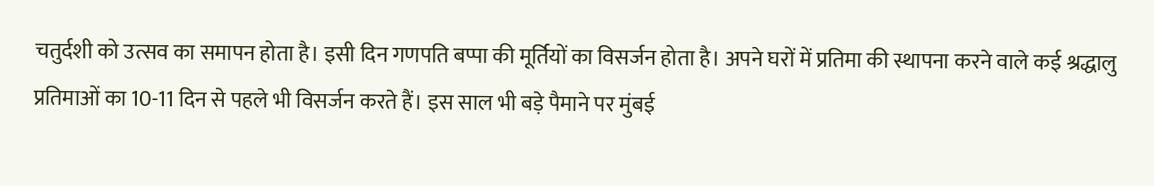चतुर्दशी को उत्सव का समापन होता है। इसी दिन गणपति बप्पा की मूर्तियों का विसर्जन होता है। अपने घरों में प्रतिमा की स्थापना करने वाले कई श्रद्धालु प्रतिमाओं का 10-11 दिन से पहले भी विसर्जन करते हैं। इस साल भी बड़े पैमाने पर मुंबई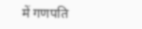में गणपति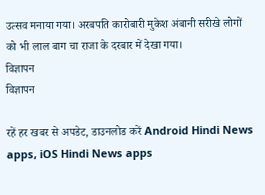उत्सव मनाया गया। अरबपति कारोबारी मुकेश अंबानी सरीखे लोगों को भी लाल बाग चा राजा के दरबार में देखा गया।
विज्ञापन
विज्ञापन

रहें हर खबर से अपडेट, डाउनलोड करें Android Hindi News apps, iOS Hindi News apps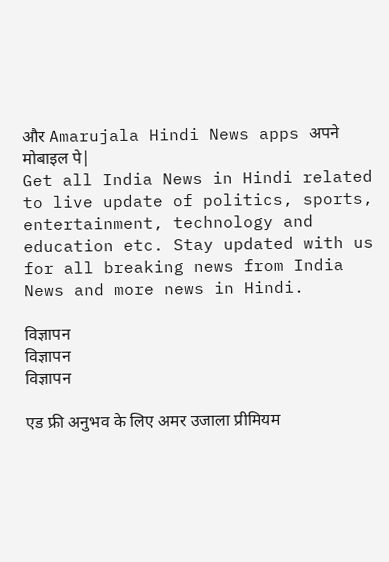और Amarujala Hindi News apps अपने मोबाइल पे|
Get all India News in Hindi related to live update of politics, sports, entertainment, technology and education etc. Stay updated with us for all breaking news from India News and more news in Hindi.

विज्ञापन
विज्ञापन
विज्ञापन

एड फ्री अनुभव के लिए अमर उजाला प्रीमियम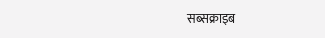सब्सक्राइब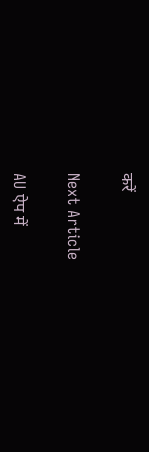करें

Next Article

AU ऐप में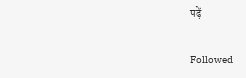पढ़ें

Followed